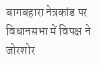बागबहारा नेत्रकांड पर विधानसभा में विपक्ष ने जोरशोर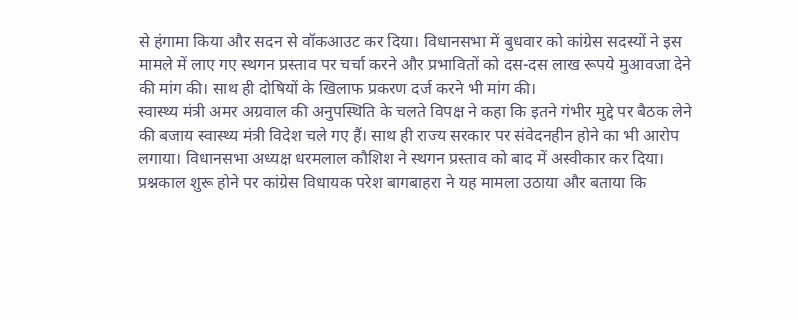से हंगामा किया और सदन से वॉकआउट कर दिया। विधानसभा में बुधवार को कांग्रेस सदस्यों ने इस मामले में लाए गए स्थगन प्रस्ताव पर चर्चा करने और प्रभावितों को दस-दस लाख रूपये मुआवजा देने की मांग की। साथ ही दोषियों के खिलाफ प्रकरण दर्ज करने भी मांग की।
स्वास्थ्य मंत्री अमर अग्रवाल की अनुपस्थिति के चलते विपक्ष ने कहा कि इतने गंभीर मुद्दे पर बैठक लेने की बजाय स्वास्थ्य मंत्री विदेश चले गए हैं। साथ ही राज्य सरकार पर संवेदनहीन होने का भी आरोप लगाया। विधानसभा अध्यक्ष धरमलाल कौशिश ने स्थगन प्रस्ताव को बाद में अस्वीकार कर दिया।
प्रश्नकाल शुरू होने पर कांग्रेस विधायक परेश बागबाहरा ने यह मामला उठाया और बताया कि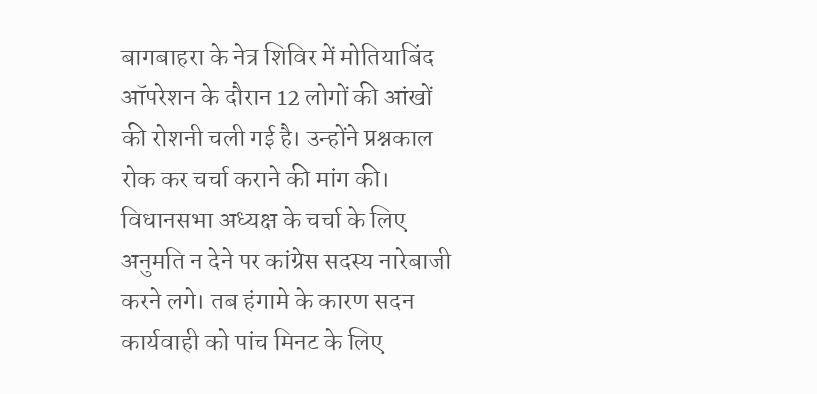बागबाहरा के नेत्र शिविर में मोतियाबिंद ऑपरेशन के दौरान 12 लोगों की आंखों की रोशनी चली गई है। उन्होंने प्रश्नकाल रोक कर चर्चा कराने की मांग की। विधानसभा अध्यक्ष के चर्चा के लिए अनुमति न देने पर कांग्रेस सदस्य नारेबाजी करने लगे। तब हंगामे के कारण सदन कार्यवाही को पांच मिनट के लिए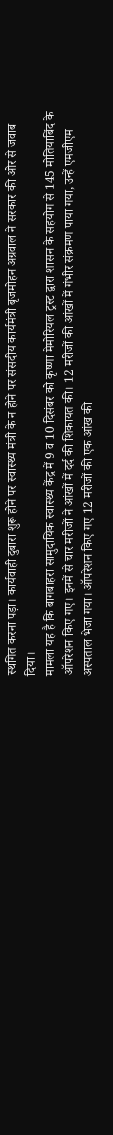स्थगित करना पड़ा। कार्यवाही दुबारा शुरू होने पर स्वास्थ्य मंत्री के न होने पर संसदीय कार्यमंत्री बृजमोहन अग्रवाल ने सरकार की ओर से जवाब दिया।
मामला यह है कि बागबाहरा सामुदायिक स्वास्थ्य केंद्र में 9 व 10 दिसंबर को कृष्णा मेमोरियल ट्रस्ट द्वारा शासन के सहयोग से 145 मोतियाबिंद के ऑपरेशन किए गए। इनमें से चार मरीजों ने आंखों में दर्द की शिकायत की। 12 मरीजों की आंखों में गंभीर संक्रमण पाया गया, उन्हें एमजीएम अस्पताल भेजा गया। ऑपरेशन किए गए 12 मरीजों की एक आंख की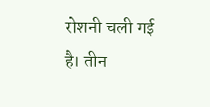रोशनी चली गई है। तीन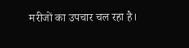मरीजों का उपचार चल रहा है।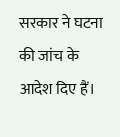सरकार ने घटना की जांच के आदेश दिए हैं।